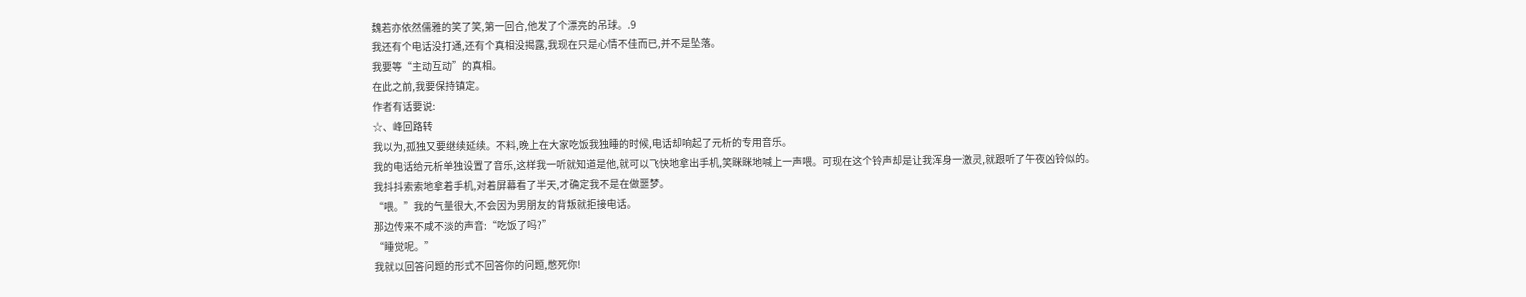魏若亦依然儒雅的笑了笑,第一回合,他发了个漂亮的吊球。.9
我还有个电话没打通,还有个真相没揭露,我现在只是心情不佳而已,并不是坠落。
我要等“主动互动”的真相。
在此之前,我要保持镇定。
作者有话要说:
☆、峰回路转
我以为,孤独又要继续延续。不料,晚上在大家吃饭我独睡的时候,电话却响起了元析的专用音乐。
我的电话给元析单独设置了音乐,这样我一听就知道是他,就可以飞快地拿出手机,笑眯眯地喊上一声喂。可现在这个铃声却是让我浑身一激灵,就跟听了午夜凶铃似的。
我抖抖索索地拿着手机,对着屏幕看了半天,才确定我不是在做噩梦。
“喂。”我的气量很大,不会因为男朋友的背叛就拒接电话。
那边传来不咸不淡的声音:“吃饭了吗?”
“睡觉呢。”
我就以回答问题的形式不回答你的问题,憋死你!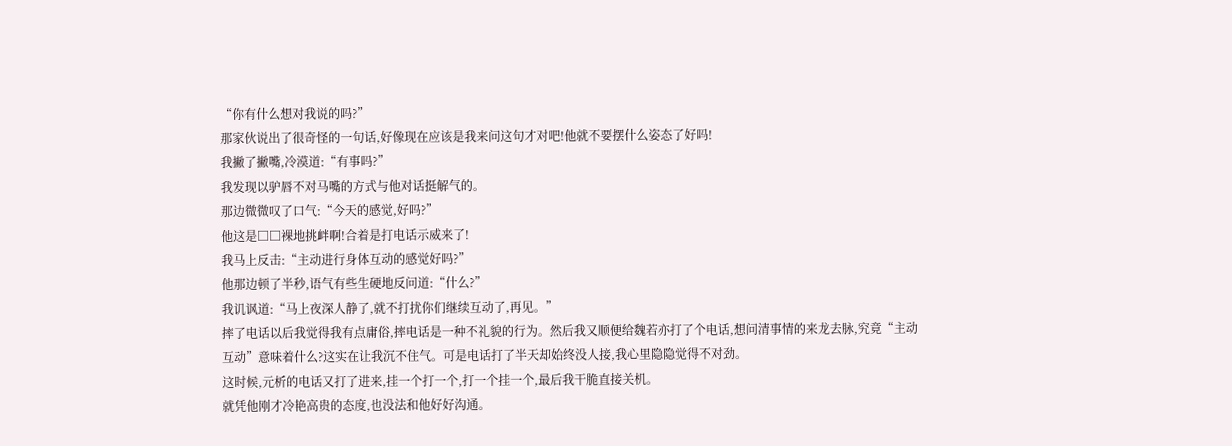“你有什么想对我说的吗?”
那家伙说出了很奇怪的一句话,好像现在应该是我来问这句才对吧!他就不要摆什么姿态了好吗!
我撇了撇嘴,冷漠道:“有事吗?”
我发现以驴唇不对马嘴的方式与他对话挺解气的。
那边微微叹了口气:“今天的感觉,好吗?”
他这是□□裸地挑衅啊!合着是打电话示威来了!
我马上反击:“主动进行身体互动的感觉好吗?”
他那边顿了半秒,语气有些生硬地反问道:“什么?”
我讥讽道:“马上夜深人静了,就不打扰你们继续互动了,再见。”
摔了电话以后我觉得我有点庸俗,摔电话是一种不礼貌的行为。然后我又顺便给魏若亦打了个电话,想问清事情的来龙去脉,究竟“主动互动”意味着什么?这实在让我沉不住气。可是电话打了半天却始终没人接,我心里隐隐觉得不对劲。
这时候,元析的电话又打了进来,挂一个打一个,打一个挂一个,最后我干脆直接关机。
就凭他刚才冷艳高贵的态度,也没法和他好好沟通。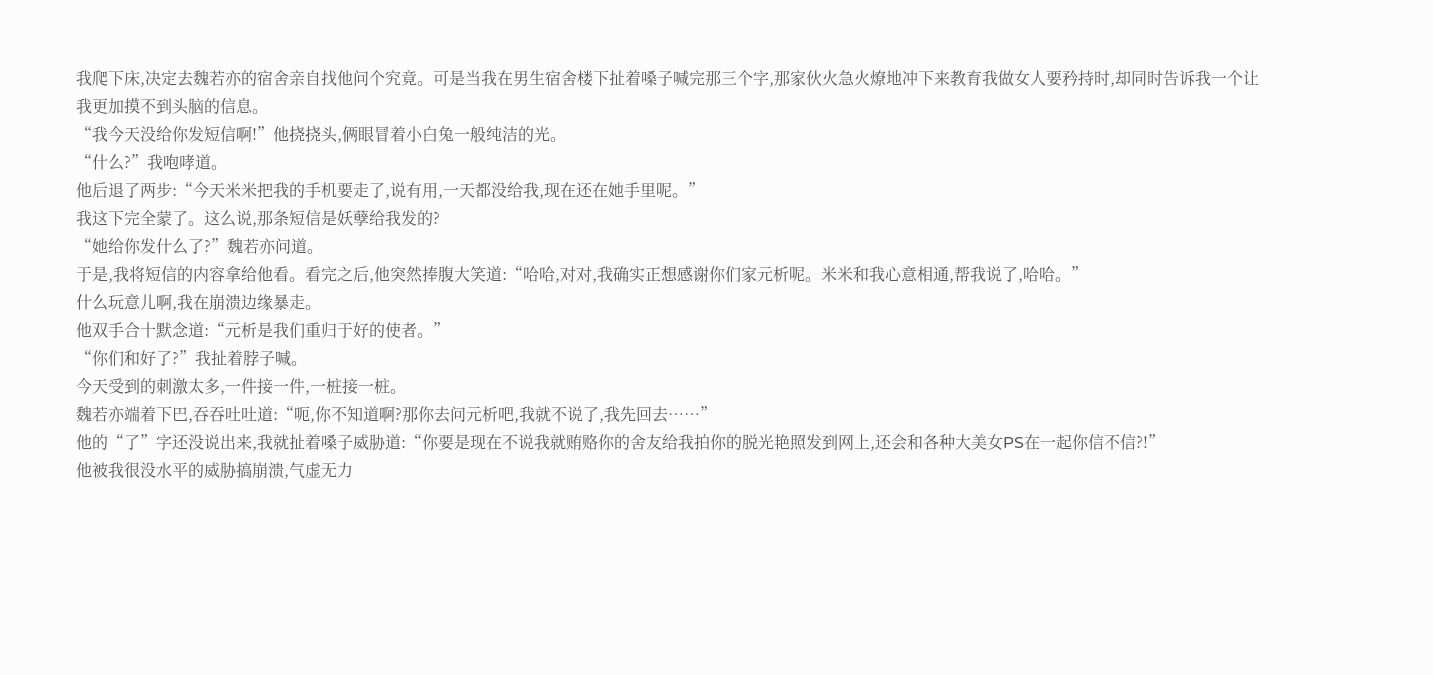我爬下床,决定去魏若亦的宿舍亲自找他问个究竟。可是当我在男生宿舍楼下扯着嗓子喊完那三个字,那家伙火急火燎地冲下来教育我做女人要矜持时,却同时告诉我一个让我更加摸不到头脑的信息。
“我今天没给你发短信啊!”他挠挠头,俩眼冒着小白兔一般纯洁的光。
“什么?”我咆哮道。
他后退了两步:“今天米米把我的手机要走了,说有用,一天都没给我,现在还在她手里呢。”
我这下完全蒙了。这么说,那条短信是妖孽给我发的?
“她给你发什么了?”魏若亦问道。
于是,我将短信的内容拿给他看。看完之后,他突然捧腹大笑道:“哈哈,对对,我确实正想感谢你们家元析呢。米米和我心意相通,帮我说了,哈哈。”
什么玩意儿啊,我在崩溃边缘暴走。
他双手合十默念道:“元析是我们重归于好的使者。”
“你们和好了?”我扯着脖子喊。
今天受到的刺激太多,一件接一件,一桩接一桩。
魏若亦端着下巴,吞吞吐吐道:“呃,你不知道啊?那你去问元析吧,我就不说了,我先回去……”
他的“了”字还没说出来,我就扯着嗓子威胁道:“你要是现在不说我就贿赂你的舍友给我拍你的脱光艳照发到网上,还会和各种大美女PS在一起你信不信?!”
他被我很没水平的威胁搞崩溃,气虚无力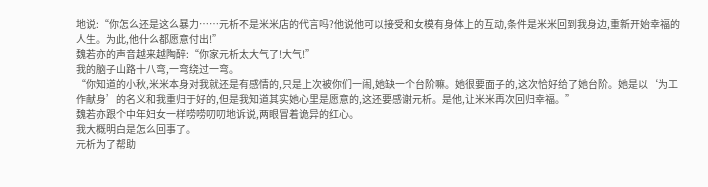地说:“你怎么还是这么暴力……元析不是米米店的代言吗?他说他可以接受和女模有身体上的互动,条件是米米回到我身边,重新开始幸福的人生。为此,他什么都愿意付出!”
魏若亦的声音越来越陶醉:“你家元析太大气了!大气!”
我的脑子山路十八弯,一弯绕过一弯。
“你知道的小秋,米米本身对我就还是有感情的,只是上次被你们一闹,她缺一个台阶嘛。她很要面子的,这次恰好给了她台阶。她是以‘为工作献身’的名义和我重归于好的,但是我知道其实她心里是愿意的,这还要感谢元析。是他,让米米再次回归幸福。”
魏若亦跟个中年妇女一样唠唠叨叨地诉说,两眼冒着诡异的红心。
我大概明白是怎么回事了。
元析为了帮助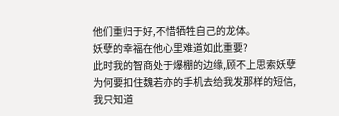他们重归于好,不惜牺牲自己的龙体。
妖孽的幸福在他心里难道如此重要?
此时我的智商处于爆棚的边缘,顾不上思索妖孽为何要扣住魏若亦的手机去给我发那样的短信,我只知道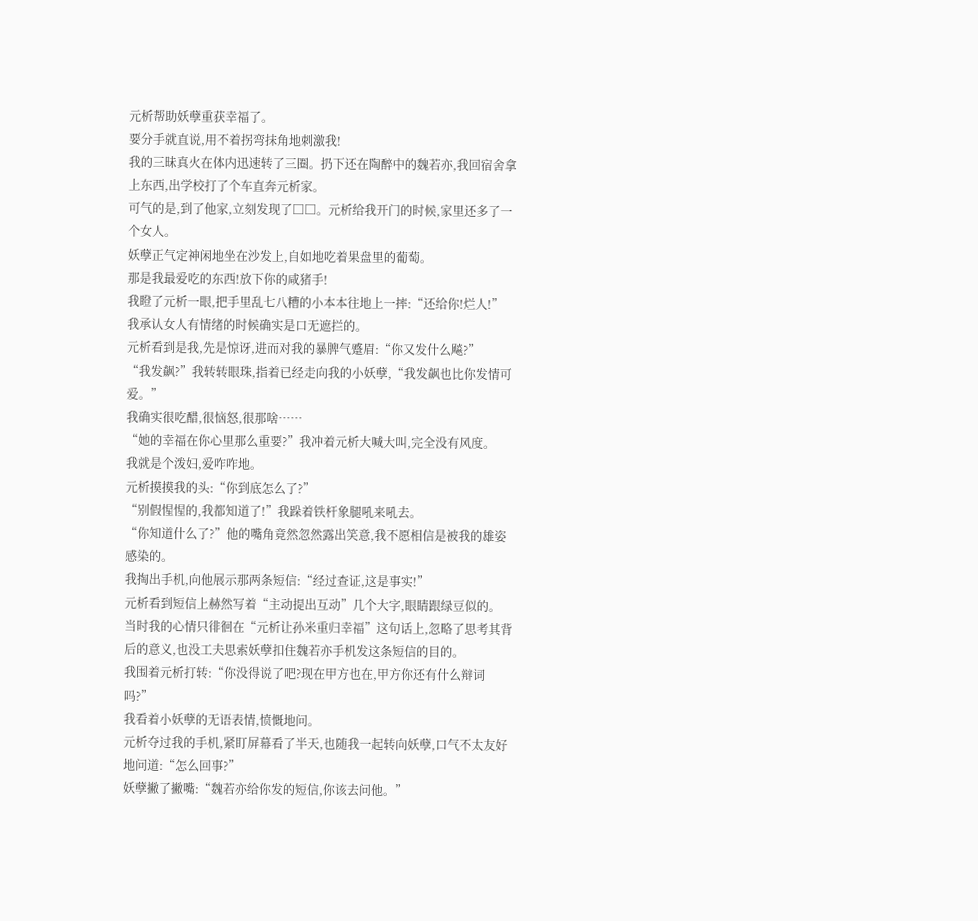元析帮助妖孽重获幸福了。
要分手就直说,用不着拐弯抹角地刺激我!
我的三昧真火在体内迅速转了三圈。扔下还在陶醉中的魏若亦,我回宿舍拿上东西,出学校打了个车直奔元析家。
可气的是,到了他家,立刻发现了□□。元析给我开门的时候,家里还多了一个女人。
妖孽正气定神闲地坐在沙发上,自如地吃着果盘里的葡萄。
那是我最爱吃的东西!放下你的咸猪手!
我瞪了元析一眼,把手里乱七八糟的小本本往地上一摔:“还给你!烂人!”
我承认女人有情绪的时候确实是口无遮拦的。
元析看到是我,先是惊讶,进而对我的暴脾气蹙眉:“你又发什么飚?”
“我发飙?”我转转眼珠,指着已经走向我的小妖孽,“我发飙也比你发情可爱。”
我确实很吃醋,很恼怒,很那啥……
“她的幸福在你心里那么重要?”我冲着元析大喊大叫,完全没有风度。
我就是个泼妇,爱咋咋地。
元析摸摸我的头:“你到底怎么了?”
“别假惺惺的,我都知道了!”我跺着铁杆象腿吼来吼去。
“你知道什么了?”他的嘴角竟然忽然露出笑意,我不愿相信是被我的雄姿感染的。
我掏出手机,向他展示那两条短信:“经过查证,这是事实!”
元析看到短信上赫然写着“主动提出互动”几个大字,眼睛跟绿豆似的。
当时我的心情只徘徊在“元析让孙米重归幸福”这句话上,忽略了思考其背后的意义,也没工夫思索妖孽扣住魏若亦手机发这条短信的目的。
我围着元析打转:“你没得说了吧?现在甲方也在,甲方你还有什么辩词吗?”
我看着小妖孽的无语表情,愤慨地问。
元析夺过我的手机,紧盯屏幕看了半天,也随我一起转向妖孽,口气不太友好地问道:“怎么回事?”
妖孽撇了撇嘴:“魏若亦给你发的短信,你该去问他。”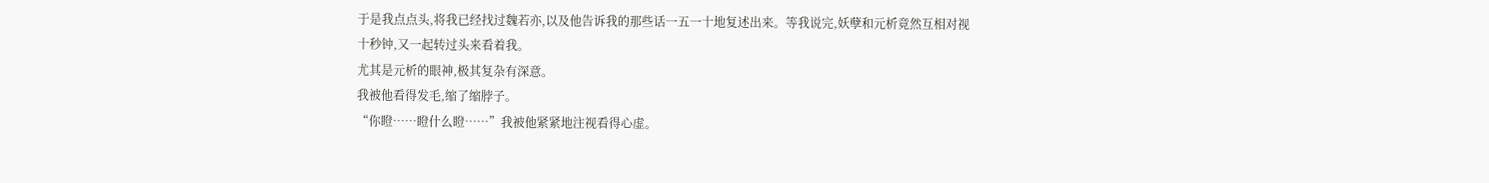于是我点点头,将我已经找过魏若亦,以及他告诉我的那些话一五一十地复述出来。等我说完,妖孽和元析竟然互相对视十秒钟,又一起转过头来看着我。
尤其是元析的眼神,极其复杂有深意。
我被他看得发毛,缩了缩脖子。
“你瞪……瞪什么瞪……”我被他紧紧地注视看得心虚。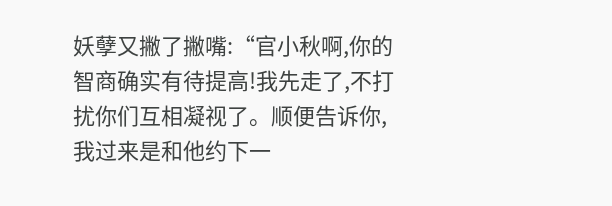妖孽又撇了撇嘴:“官小秋啊,你的智商确实有待提高!我先走了,不打扰你们互相凝视了。顺便告诉你,我过来是和他约下一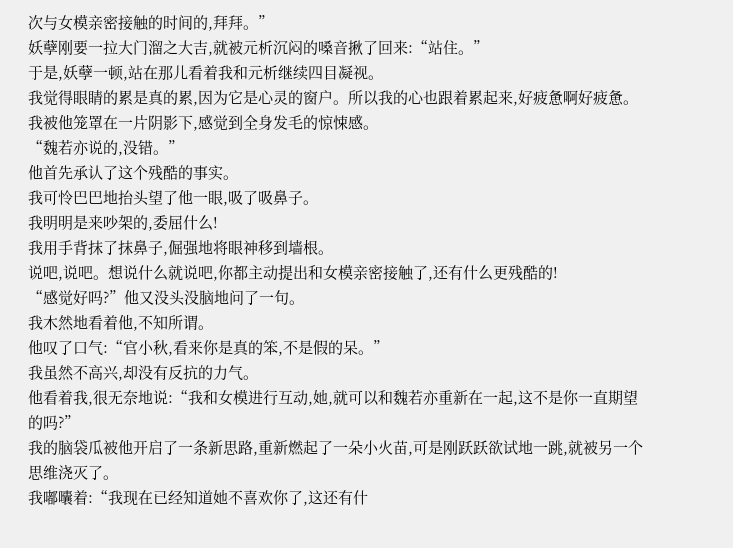次与女模亲密接触的时间的,拜拜。”
妖孽刚要一拉大门溜之大吉,就被元析沉闷的嗓音揪了回来:“站住。”
于是,妖孽一顿,站在那儿看着我和元析继续四目凝视。
我觉得眼睛的累是真的累,因为它是心灵的窗户。所以我的心也跟着累起来,好疲惫啊好疲惫。
我被他笼罩在一片阴影下,感觉到全身发毛的惊悚感。
“魏若亦说的,没错。”
他首先承认了这个残酷的事实。
我可怜巴巴地抬头望了他一眼,吸了吸鼻子。
我明明是来吵架的,委屈什么!
我用手背抹了抹鼻子,倔强地将眼神移到墙根。
说吧,说吧。想说什么就说吧,你都主动提出和女模亲密接触了,还有什么更残酷的!
“感觉好吗?”他又没头没脑地问了一句。
我木然地看着他,不知所谓。
他叹了口气:“官小秋,看来你是真的笨,不是假的呆。”
我虽然不高兴,却没有反抗的力气。
他看着我,很无奈地说:“我和女模进行互动,她,就可以和魏若亦重新在一起,这不是你一直期望的吗?”
我的脑袋瓜被他开启了一条新思路,重新燃起了一朵小火苗,可是刚跃跃欲试地一跳,就被另一个思维浇灭了。
我嘟囔着:“我现在已经知道她不喜欢你了,这还有什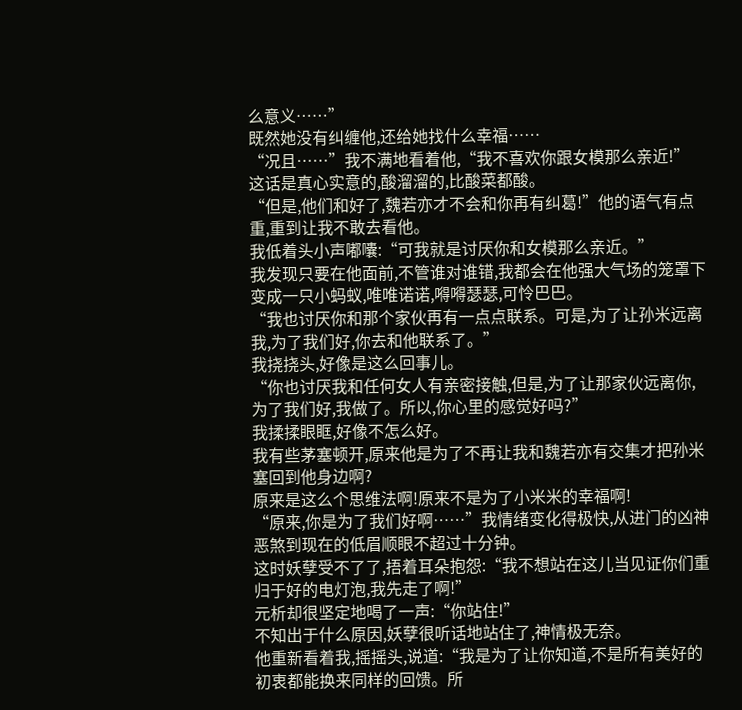么意义……”
既然她没有纠缠他,还给她找什么幸福……
“况且……”我不满地看着他,“我不喜欢你跟女模那么亲近!”
这话是真心实意的,酸溜溜的,比酸菜都酸。
“但是,他们和好了,魏若亦才不会和你再有纠葛!”他的语气有点重,重到让我不敢去看他。
我低着头小声嘟囔:“可我就是讨厌你和女模那么亲近。”
我发现只要在他面前,不管谁对谁错,我都会在他强大气场的笼罩下变成一只小蚂蚁,唯唯诺诺,嘚嘚瑟瑟,可怜巴巴。
“我也讨厌你和那个家伙再有一点点联系。可是,为了让孙米远离我,为了我们好,你去和他联系了。”
我挠挠头,好像是这么回事儿。
“你也讨厌我和任何女人有亲密接触,但是,为了让那家伙远离你,为了我们好,我做了。所以,你心里的感觉好吗?”
我揉揉眼眶,好像不怎么好。
我有些茅塞顿开,原来他是为了不再让我和魏若亦有交集才把孙米塞回到他身边啊?
原来是这么个思维法啊!原来不是为了小米米的幸福啊!
“原来,你是为了我们好啊……”我情绪变化得极快,从进门的凶神恶煞到现在的低眉顺眼不超过十分钟。
这时妖孽受不了了,捂着耳朵抱怨:“我不想站在这儿当见证你们重归于好的电灯泡,我先走了啊!”
元析却很坚定地喝了一声:“你站住!”
不知出于什么原因,妖孽很听话地站住了,神情极无奈。
他重新看着我,摇摇头,说道:“我是为了让你知道,不是所有美好的初衷都能换来同样的回馈。所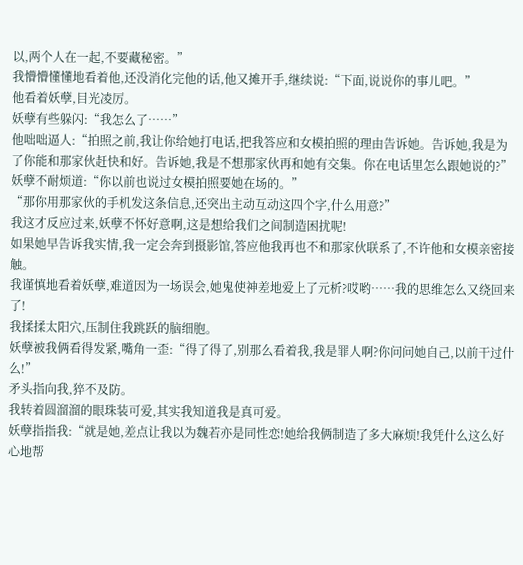以,两个人在一起,不要藏秘密。”
我懵懵懂懂地看着他,还没消化完他的话,他又摊开手,继续说:“下面,说说你的事儿吧。”
他看着妖孽,目光凌厉。
妖孽有些躲闪:“我怎么了……”
他咄咄逼人:“拍照之前,我让你给她打电话,把我答应和女模拍照的理由告诉她。告诉她,我是为了你能和那家伙赶快和好。告诉她,我是不想那家伙再和她有交集。你在电话里怎么跟她说的?”
妖孽不耐烦道:“你以前也说过女模拍照要她在场的。”
“那你用那家伙的手机发这条信息,还突出主动互动这四个字,什么用意?”
我这才反应过来,妖孽不怀好意啊,这是想给我们之间制造困扰呢!
如果她早告诉我实情,我一定会奔到摄影馆,答应他我再也不和那家伙联系了,不许他和女模亲密接触。
我谨慎地看着妖孽,难道因为一场误会,她鬼使神差地爱上了元析?哎哟……我的思维怎么又绕回来了!
我揉揉太阳穴,压制住我跳跃的脑细胞。
妖孽被我俩看得发紧,嘴角一歪:“得了得了,别那么看着我,我是罪人啊?你问问她自己,以前干过什么!”
矛头指向我,猝不及防。
我转着圆溜溜的眼珠装可爱,其实我知道我是真可爱。
妖孽指指我:“就是她,差点让我以为魏若亦是同性恋!她给我俩制造了多大麻烦!我凭什么这么好心地帮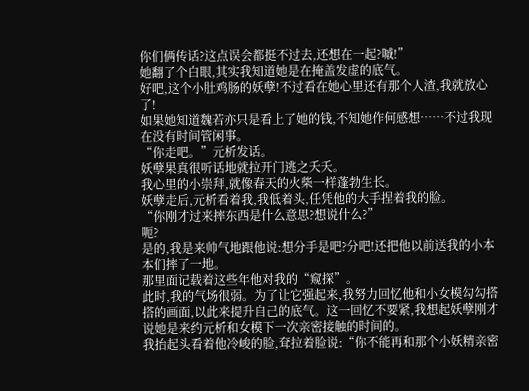你们俩传话?这点误会都挺不过去,还想在一起?嘁!”
她翻了个白眼,其实我知道她是在掩盖发虚的底气。
好吧,这个小肚鸡肠的妖孽!不过看在她心里还有那个人渣,我就放心了!
如果她知道魏若亦只是看上了她的钱,不知她作何感想……不过我现在没有时间管闲事。
“你走吧。”元析发话。
妖孽果真很听话地就拉开门逃之夭夭。
我心里的小崇拜,就像春天的火柴一样蓬勃生长。
妖孽走后,元析看着我,我低着头,任凭他的大手捏着我的脸。
“你刚才过来摔东西是什么意思?想说什么?”
呃?
是的,我是来帅气地跟他说:想分手是吧?分吧!还把他以前送我的小本本们摔了一地。
那里面记载着这些年他对我的“窥探”。
此时,我的气场很弱。为了让它强起来,我努力回忆他和小女模勾勾搭搭的画面,以此来提升自己的底气。这一回忆不要紧,我想起妖孽刚才说她是来约元析和女模下一次亲密接触的时间的。
我抬起头看着他冷峻的脸,耷拉着脸说:“你不能再和那个小妖精亲密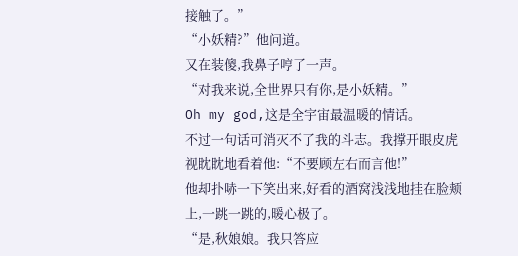接触了。”
“小妖精?”他问道。
又在装傻,我鼻子哼了一声。
“对我来说,全世界只有你,是小妖精。”
Oh my god,这是全宇宙最温暖的情话。
不过一句话可消灭不了我的斗志。我撑开眼皮虎视眈眈地看着他:“不要顾左右而言他!”
他却扑哧一下笑出来,好看的酒窝浅浅地挂在脸颊上,一跳一跳的,暖心极了。
“是,秋娘娘。我只答应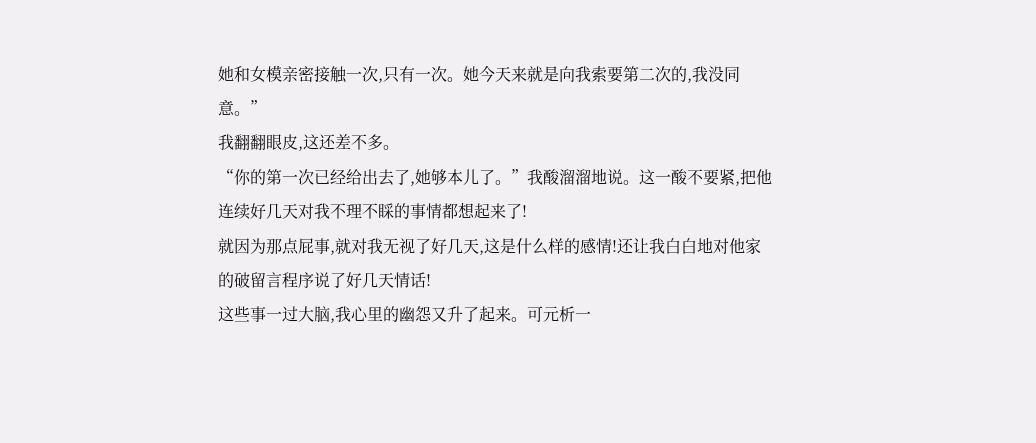她和女模亲密接触一次,只有一次。她今天来就是向我索要第二次的,我没同意。”
我翻翻眼皮,这还差不多。
“你的第一次已经给出去了,她够本儿了。”我酸溜溜地说。这一酸不要紧,把他连续好几天对我不理不睬的事情都想起来了!
就因为那点屁事,就对我无视了好几天,这是什么样的感情!还让我白白地对他家的破留言程序说了好几天情话!
这些事一过大脑,我心里的幽怨又升了起来。可元析一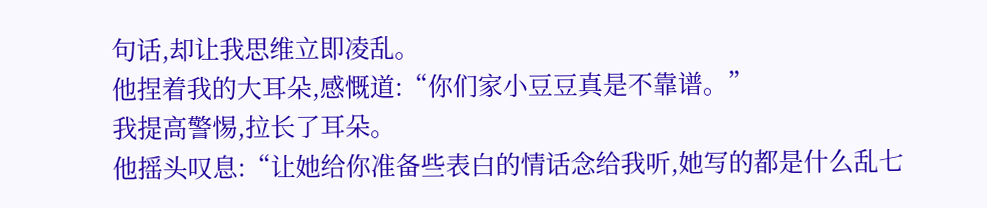句话,却让我思维立即凌乱。
他捏着我的大耳朵,感慨道:“你们家小豆豆真是不靠谱。”
我提高警惕,拉长了耳朵。
他摇头叹息:“让她给你准备些表白的情话念给我听,她写的都是什么乱七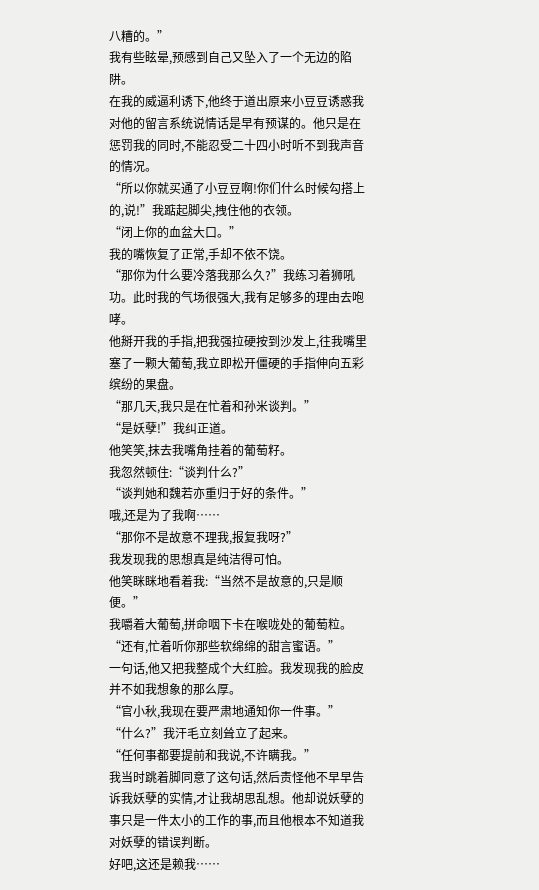八糟的。”
我有些眩晕,预感到自己又坠入了一个无边的陷阱。
在我的威逼利诱下,他终于道出原来小豆豆诱惑我对他的留言系统说情话是早有预谋的。他只是在惩罚我的同时,不能忍受二十四小时听不到我声音的情况。
“所以你就买通了小豆豆啊!你们什么时候勾搭上的,说!”我踮起脚尖,拽住他的衣领。
“闭上你的血盆大口。”
我的嘴恢复了正常,手却不依不饶。
“那你为什么要冷落我那么久?”我练习着狮吼功。此时我的气场很强大,我有足够多的理由去咆哮。
他掰开我的手指,把我强拉硬按到沙发上,往我嘴里塞了一颗大葡萄,我立即松开僵硬的手指伸向五彩缤纷的果盘。
“那几天,我只是在忙着和孙米谈判。”
“是妖孽!”我纠正道。
他笑笑,抹去我嘴角挂着的葡萄籽。
我忽然顿住:“谈判什么?”
“谈判她和魏若亦重归于好的条件。”
哦,还是为了我啊……
“那你不是故意不理我,报复我呀?”
我发现我的思想真是纯洁得可怕。
他笑眯眯地看着我:“当然不是故意的,只是顺便。”
我嚼着大葡萄,拼命咽下卡在喉咙处的葡萄粒。
“还有,忙着听你那些软绵绵的甜言蜜语。”
一句话,他又把我整成个大红脸。我发现我的脸皮并不如我想象的那么厚。
“官小秋,我现在要严肃地通知你一件事。”
“什么?”我汗毛立刻耸立了起来。
“任何事都要提前和我说,不许瞒我。”
我当时跳着脚同意了这句话,然后责怪他不早早告诉我妖孽的实情,才让我胡思乱想。他却说妖孽的事只是一件太小的工作的事,而且他根本不知道我对妖孽的错误判断。
好吧,这还是赖我……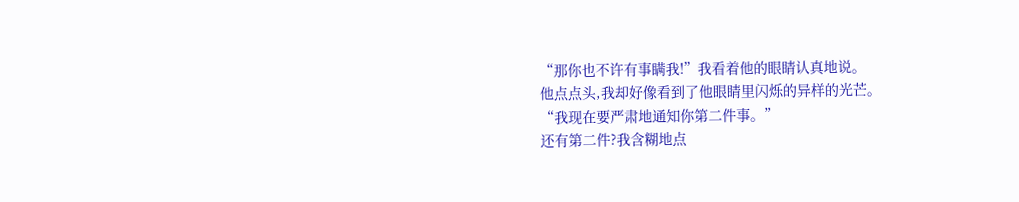“那你也不许有事瞒我!”我看着他的眼睛认真地说。
他点点头,我却好像看到了他眼睛里闪烁的异样的光芒。
“我现在要严肃地通知你第二件事。”
还有第二件?我含糊地点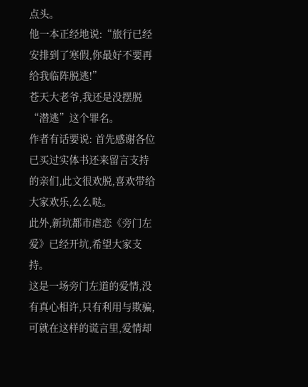点头。
他一本正经地说:“旅行已经安排到了寒假,你最好不要再给我临阵脱逃!”
苍天大老爷,我还是没摆脱“潜逃”这个罪名。
作者有话要说: 首先感谢各位已买过实体书还来留言支持的亲们,此文很欢脱,喜欢带给大家欢乐,么么哒。
此外,新坑都市虐恋《旁门左爱》已经开坑,希望大家支持。
这是一场旁门左道的爱情,没有真心相许,只有利用与欺骗,可就在这样的谎言里,爱情却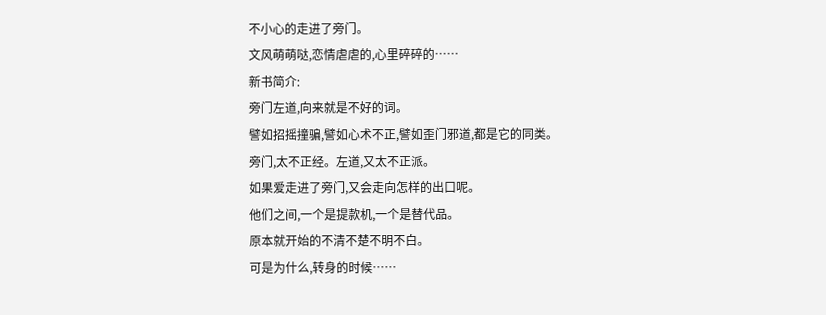不小心的走进了旁门。
文风萌萌哒,恋情虐虐的,心里碎碎的……
新书简介:
旁门左道,向来就是不好的词。
譬如招摇撞骗,譬如心术不正,譬如歪门邪道,都是它的同类。
旁门,太不正经。左道,又太不正派。
如果爱走进了旁门,又会走向怎样的出口呢。
他们之间,一个是提款机,一个是替代品。
原本就开始的不清不楚不明不白。
可是为什么,转身的时候……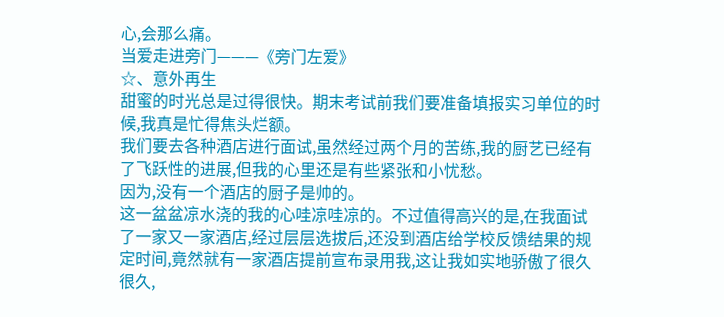心,会那么痛。
当爱走进旁门———《旁门左爱》
☆、意外再生
甜蜜的时光总是过得很快。期末考试前我们要准备填报实习单位的时候,我真是忙得焦头烂额。
我们要去各种酒店进行面试,虽然经过两个月的苦练,我的厨艺已经有了飞跃性的进展,但我的心里还是有些紧张和小忧愁。
因为,没有一个酒店的厨子是帅的。
这一盆盆凉水浇的我的心哇凉哇凉的。不过值得高兴的是,在我面试了一家又一家酒店,经过层层选拔后,还没到酒店给学校反馈结果的规定时间,竟然就有一家酒店提前宣布录用我,这让我如实地骄傲了很久很久,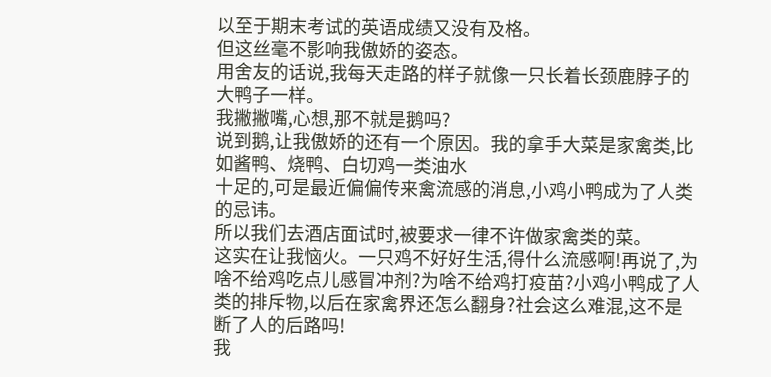以至于期末考试的英语成绩又没有及格。
但这丝毫不影响我傲娇的姿态。
用舍友的话说,我每天走路的样子就像一只长着长颈鹿脖子的大鸭子一样。
我撇撇嘴,心想,那不就是鹅吗?
说到鹅,让我傲娇的还有一个原因。我的拿手大菜是家禽类,比如酱鸭、烧鸭、白切鸡一类油水
十足的,可是最近偏偏传来禽流感的消息,小鸡小鸭成为了人类的忌讳。
所以我们去酒店面试时,被要求一律不许做家禽类的菜。
这实在让我恼火。一只鸡不好好生活,得什么流感啊!再说了,为啥不给鸡吃点儿感冒冲剂?为啥不给鸡打疫苗?小鸡小鸭成了人类的排斥物,以后在家禽界还怎么翻身?社会这么难混,这不是断了人的后路吗!
我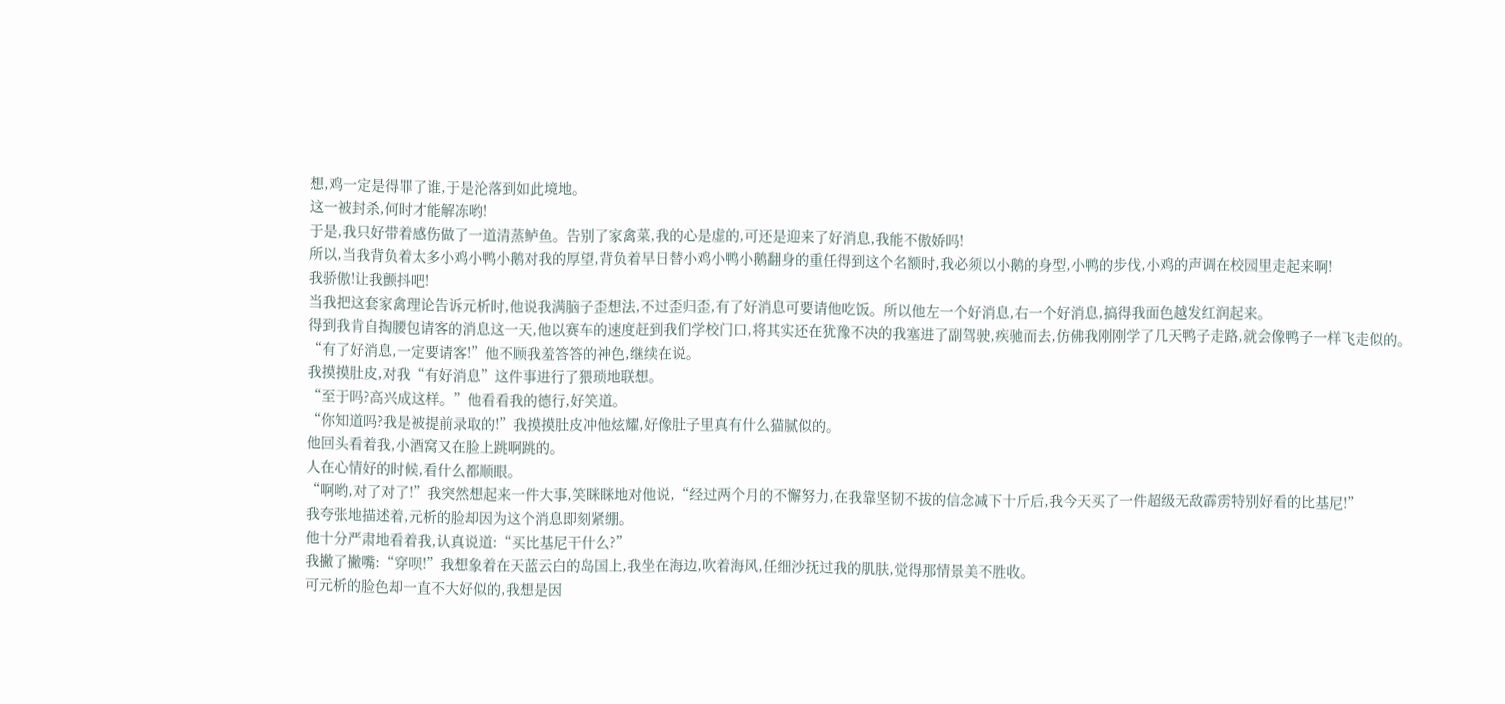想,鸡一定是得罪了谁,于是沦落到如此境地。
这一被封杀,何时才能解冻哟!
于是,我只好带着感伤做了一道清蒸鲈鱼。告别了家禽菜,我的心是虚的,可还是迎来了好消息,我能不傲娇吗!
所以,当我背负着太多小鸡小鸭小鹅对我的厚望,背负着早日替小鸡小鸭小鹅翻身的重任得到这个名额时,我必须以小鹅的身型,小鸭的步伐,小鸡的声调在校园里走起来啊!
我骄傲!让我颤抖吧!
当我把这套家禽理论告诉元析时,他说我满脑子歪想法,不过歪归歪,有了好消息可要请他吃饭。所以他左一个好消息,右一个好消息,搞得我面色越发红润起来。
得到我肯自掏腰包请客的消息这一天,他以赛车的速度赶到我们学校门口,将其实还在犹豫不决的我塞进了副驾驶,疾驰而去,仿佛我刚刚学了几天鸭子走路,就会像鸭子一样飞走似的。
“有了好消息,一定要请客!”他不顾我羞答答的神色,继续在说。
我摸摸肚皮,对我“有好消息”这件事进行了猥琐地联想。
“至于吗?高兴成这样。”他看看我的德行,好笑道。
“你知道吗?我是被提前录取的!”我摸摸肚皮冲他炫耀,好像肚子里真有什么猫腻似的。
他回头看着我,小酒窝又在脸上跳啊跳的。
人在心情好的时候,看什么都顺眼。
“啊哟,对了对了!”我突然想起来一件大事,笑眯眯地对他说,“经过两个月的不懈努力,在我靠坚韧不拔的信念减下十斤后,我今天买了一件超级无敌霹雳特别好看的比基尼!”
我夸张地描述着,元析的脸却因为这个消息即刻紧绷。
他十分严肃地看着我,认真说道:“买比基尼干什么?”
我撇了撇嘴:“穿呗!”我想象着在天蓝云白的岛国上,我坐在海边,吹着海风,任细沙抚过我的肌肤,觉得那情景美不胜收。
可元析的脸色却一直不大好似的,我想是因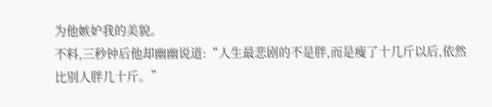为他嫉妒我的美貌。
不料,三秒钟后他却幽幽说道:“人生最悲剧的不是胖,而是瘦了十几斤以后,依然比别人胖几十斤。”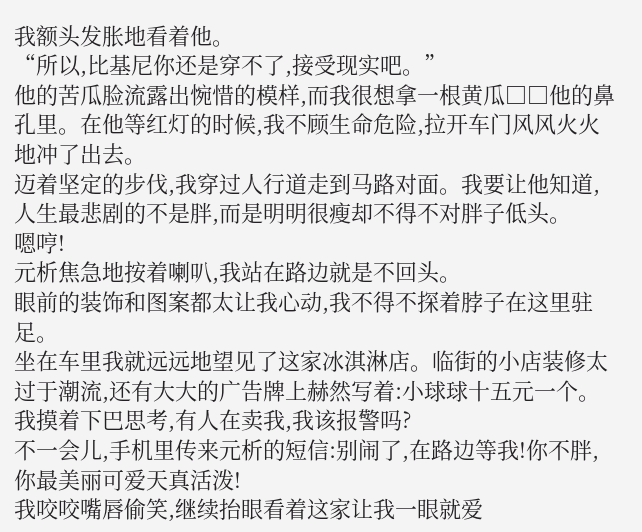我额头发胀地看着他。
“所以,比基尼你还是穿不了,接受现实吧。”
他的苦瓜脸流露出惋惜的模样,而我很想拿一根黄瓜□□他的鼻孔里。在他等红灯的时候,我不顾生命危险,拉开车门风风火火地冲了出去。
迈着坚定的步伐,我穿过人行道走到马路对面。我要让他知道,人生最悲剧的不是胖,而是明明很瘦却不得不对胖子低头。
嗯哼!
元析焦急地按着喇叭,我站在路边就是不回头。
眼前的装饰和图案都太让我心动,我不得不探着脖子在这里驻足。
坐在车里我就远远地望见了这家冰淇淋店。临街的小店装修太过于潮流,还有大大的广告牌上赫然写着:小球球十五元一个。
我摸着下巴思考,有人在卖我,我该报警吗?
不一会儿,手机里传来元析的短信:别闹了,在路边等我!你不胖,你最美丽可爱天真活泼!
我咬咬嘴唇偷笑,继续抬眼看着这家让我一眼就爱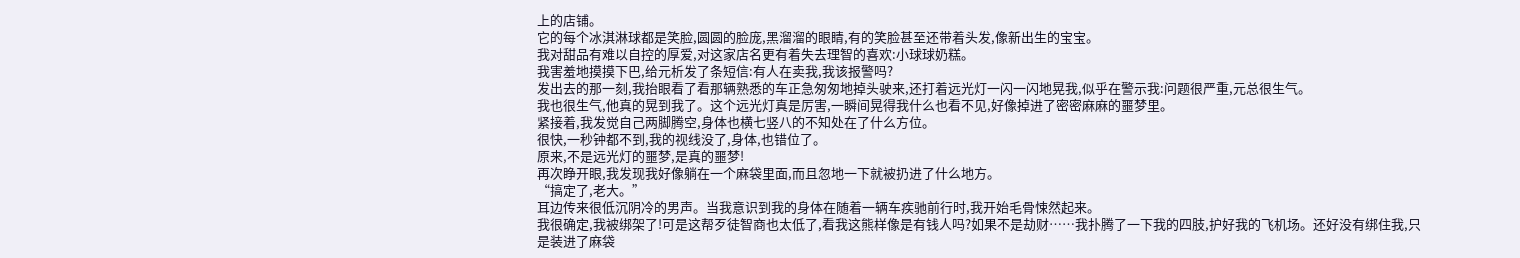上的店铺。
它的每个冰淇淋球都是笑脸,圆圆的脸庞,黑溜溜的眼睛,有的笑脸甚至还带着头发,像新出生的宝宝。
我对甜品有难以自控的厚爱,对这家店名更有着失去理智的喜欢:小球球奶糕。
我害羞地摸摸下巴,给元析发了条短信:有人在卖我,我该报警吗?
发出去的那一刻,我抬眼看了看那辆熟悉的车正急匆匆地掉头驶来,还打着远光灯一闪一闪地晃我,似乎在警示我:问题很严重,元总很生气。
我也很生气,他真的晃到我了。这个远光灯真是厉害,一瞬间晃得我什么也看不见,好像掉进了密密麻麻的噩梦里。
紧接着,我发觉自己两脚腾空,身体也横七竖八的不知处在了什么方位。
很快,一秒钟都不到,我的视线没了,身体,也错位了。
原来,不是远光灯的噩梦,是真的噩梦!
再次睁开眼,我发现我好像躺在一个麻袋里面,而且忽地一下就被扔进了什么地方。
“搞定了,老大。”
耳边传来很低沉阴冷的男声。当我意识到我的身体在随着一辆车疾驰前行时,我开始毛骨悚然起来。
我很确定,我被绑架了!可是这帮歹徒智商也太低了,看我这熊样像是有钱人吗?如果不是劫财……我扑腾了一下我的四肢,护好我的飞机场。还好没有绑住我,只是装进了麻袋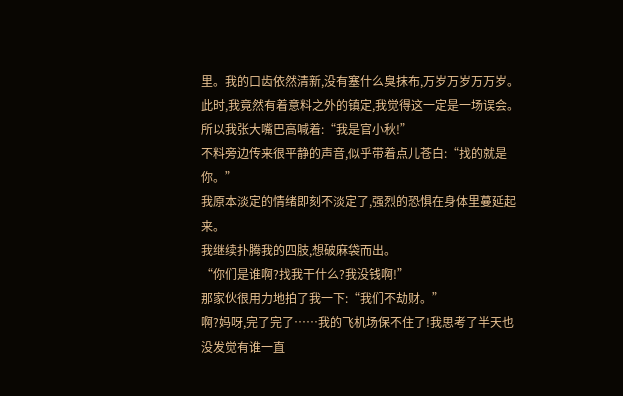里。我的口齿依然清新,没有塞什么臭抹布,万岁万岁万万岁。
此时,我竟然有着意料之外的镇定,我觉得这一定是一场误会。
所以我张大嘴巴高喊着:“我是官小秋!”
不料旁边传来很平静的声音,似乎带着点儿苍白:“找的就是你。”
我原本淡定的情绪即刻不淡定了,强烈的恐惧在身体里蔓延起来。
我继续扑腾我的四肢,想破麻袋而出。
“你们是谁啊?找我干什么?我没钱啊!”
那家伙很用力地拍了我一下:“我们不劫财。”
啊?妈呀,完了完了……我的飞机场保不住了!我思考了半天也没发觉有谁一直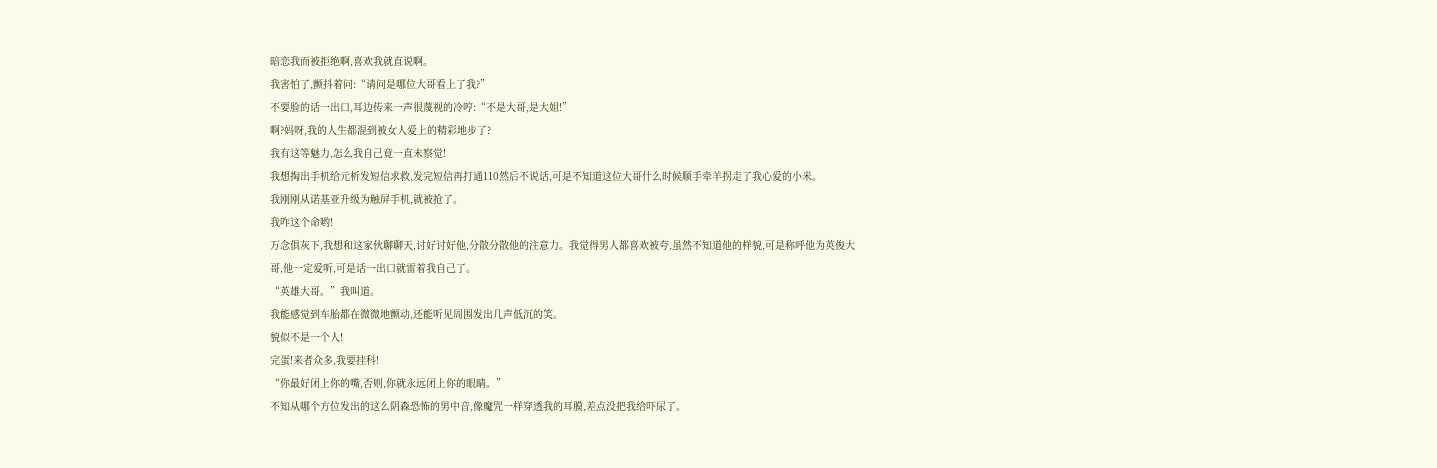暗恋我而被拒绝啊,喜欢我就直说啊。
我害怕了,颤抖着问:“请问是哪位大哥看上了我?”
不要脸的话一出口,耳边传来一声很蔑视的冷哼:“不是大哥,是大姐!”
啊?妈呀,我的人生都混到被女人爱上的精彩地步了?
我有这等魅力,怎么我自己竟一直未察觉!
我想掏出手机给元析发短信求救,发完短信再打通110然后不说话,可是不知道这位大哥什么时候顺手牵羊拐走了我心爱的小米。
我刚刚从诺基亚升级为触屏手机,就被抢了。
我咋这个命哟!
万念俱灰下,我想和这家伙聊聊天,讨好讨好他,分散分散他的注意力。我觉得男人都喜欢被夸,虽然不知道他的样貌,可是称呼他为英俊大哥,他一定爱听,可是话一出口就雷着我自己了。
“英雄大哥。”我叫道。
我能感觉到车胎都在微微地颤动,还能听见周围发出几声低沉的笑。
貌似不是一个人!
完蛋!来者众多,我要挂科!
“你最好闭上你的嘴,否则,你就永远闭上你的眼睛。”
不知从哪个方位发出的这么阴森恐怖的男中音,像魔咒一样穿透我的耳膜,差点没把我给吓尿了。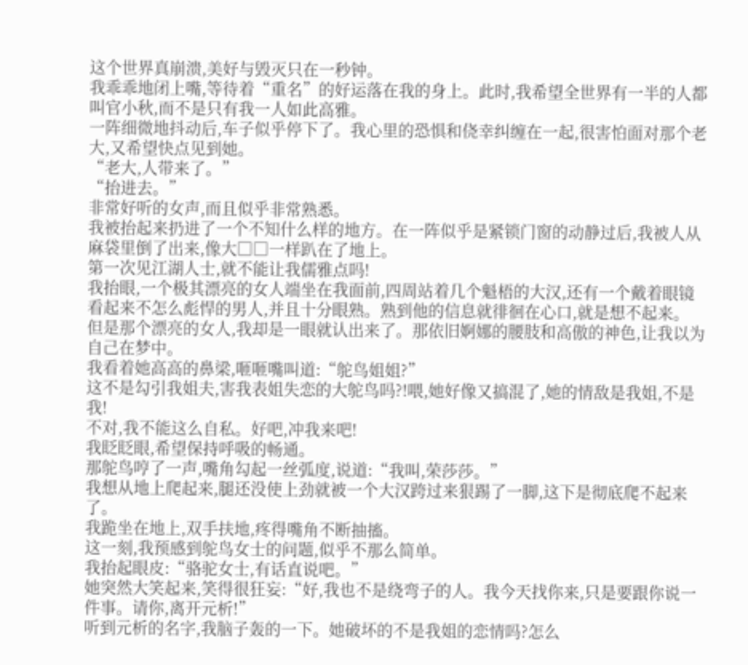这个世界真崩溃,美好与毁灭只在一秒钟。
我乖乖地闭上嘴,等待着“重名”的好运落在我的身上。此时,我希望全世界有一半的人都叫官小秋,而不是只有我一人如此高雅。
一阵细微地抖动后,车子似乎停下了。我心里的恐惧和侥幸纠缠在一起,很害怕面对那个老大,又希望快点见到她。
“老大,人带来了。”
“抬进去。”
非常好听的女声,而且似乎非常熟悉。
我被抬起来扔进了一个不知什么样的地方。在一阵似乎是紧锁门窗的动静过后,我被人从麻袋里倒了出来,像大□□一样趴在了地上。
第一次见江湖人士,就不能让我儒雅点吗!
我抬眼,一个极其漂亮的女人端坐在我面前,四周站着几个魁梧的大汉,还有一个戴着眼镜看起来不怎么彪悍的男人,并且十分眼熟。熟到他的信息就徘徊在心口,就是想不起来。
但是那个漂亮的女人,我却是一眼就认出来了。那依旧婀娜的腰肢和高傲的神色,让我以为自己在梦中。
我看着她高高的鼻梁,咂咂嘴叫道:“鸵鸟姐姐?”
这不是勾引我姐夫,害我表姐失恋的大鸵鸟吗?!喂,她好像又搞混了,她的情敌是我姐,不是我!
不对,我不能这么自私。好吧,冲我来吧!
我眨眨眼,希望保持呼吸的畅通。
那鸵鸟哼了一声,嘴角勾起一丝弧度,说道:“我叫,荣莎莎。”
我想从地上爬起来,腿还没使上劲就被一个大汉跨过来狠踢了一脚,这下是彻底爬不起来了。
我跪坐在地上,双手扶地,疼得嘴角不断抽搐。
这一刻,我预感到鸵鸟女士的问题,似乎不那么简单。
我抬起眼皮:“骆驼女士,有话直说吧。”
她突然大笑起来,笑得很狂妄:“好,我也不是绕弯子的人。我今天找你来,只是要跟你说一件事。请你,离开元析!”
听到元析的名字,我脑子轰的一下。她破坏的不是我姐的恋情吗?怎么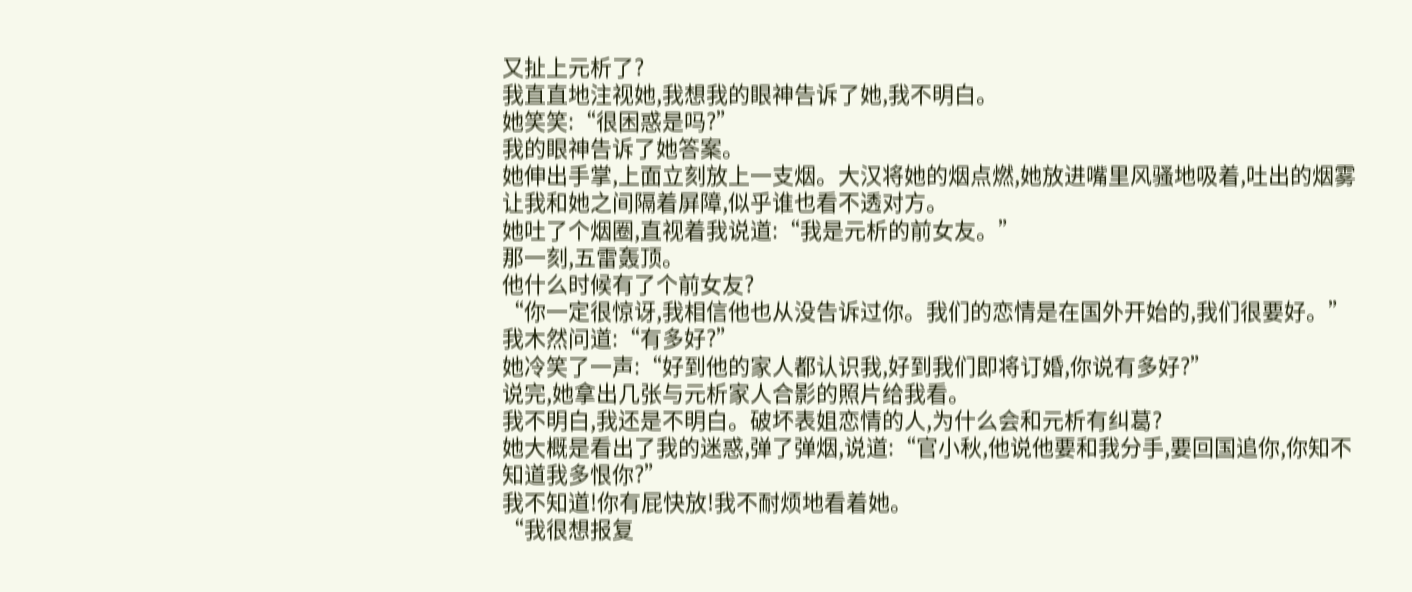又扯上元析了?
我直直地注视她,我想我的眼神告诉了她,我不明白。
她笑笑:“很困惑是吗?”
我的眼神告诉了她答案。
她伸出手掌,上面立刻放上一支烟。大汉将她的烟点燃,她放进嘴里风骚地吸着,吐出的烟雾让我和她之间隔着屏障,似乎谁也看不透对方。
她吐了个烟圈,直视着我说道:“我是元析的前女友。”
那一刻,五雷轰顶。
他什么时候有了个前女友?
“你一定很惊讶,我相信他也从没告诉过你。我们的恋情是在国外开始的,我们很要好。”
我木然问道:“有多好?”
她冷笑了一声:“好到他的家人都认识我,好到我们即将订婚,你说有多好?”
说完,她拿出几张与元析家人合影的照片给我看。
我不明白,我还是不明白。破坏表姐恋情的人,为什么会和元析有纠葛?
她大概是看出了我的迷惑,弹了弹烟,说道:“官小秋,他说他要和我分手,要回国追你,你知不知道我多恨你?”
我不知道!你有屁快放!我不耐烦地看着她。
“我很想报复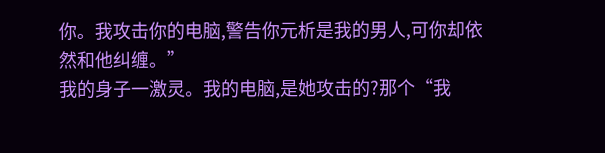你。我攻击你的电脑,警告你元析是我的男人,可你却依然和他纠缠。”
我的身子一激灵。我的电脑,是她攻击的?那个“我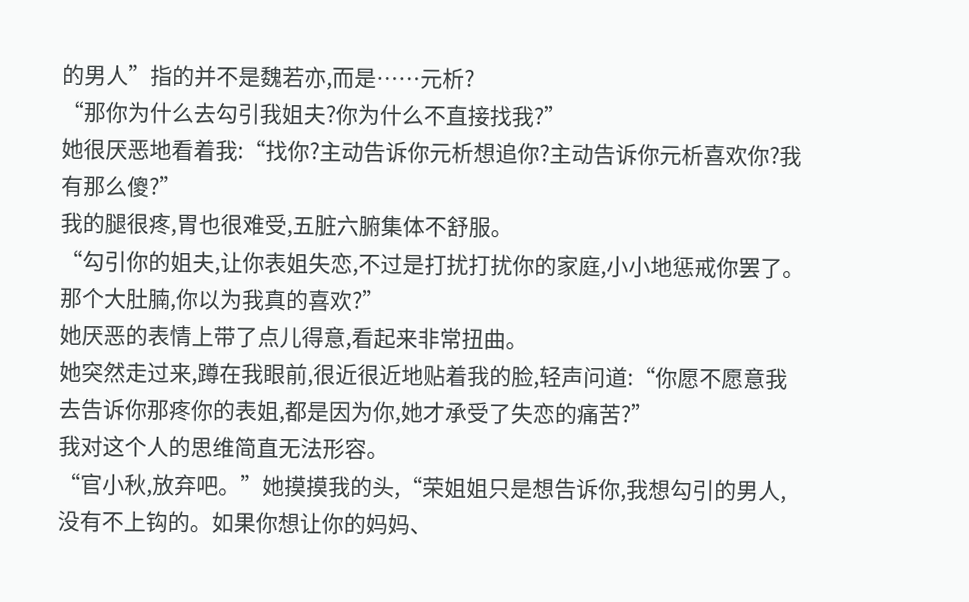的男人”指的并不是魏若亦,而是……元析?
“那你为什么去勾引我姐夫?你为什么不直接找我?”
她很厌恶地看着我:“找你?主动告诉你元析想追你?主动告诉你元析喜欢你?我有那么傻?”
我的腿很疼,胃也很难受,五脏六腑集体不舒服。
“勾引你的姐夫,让你表姐失恋,不过是打扰打扰你的家庭,小小地惩戒你罢了。那个大肚腩,你以为我真的喜欢?”
她厌恶的表情上带了点儿得意,看起来非常扭曲。
她突然走过来,蹲在我眼前,很近很近地贴着我的脸,轻声问道:“你愿不愿意我去告诉你那疼你的表姐,都是因为你,她才承受了失恋的痛苦?”
我对这个人的思维简直无法形容。
“官小秋,放弃吧。”她摸摸我的头,“荣姐姐只是想告诉你,我想勾引的男人,没有不上钩的。如果你想让你的妈妈、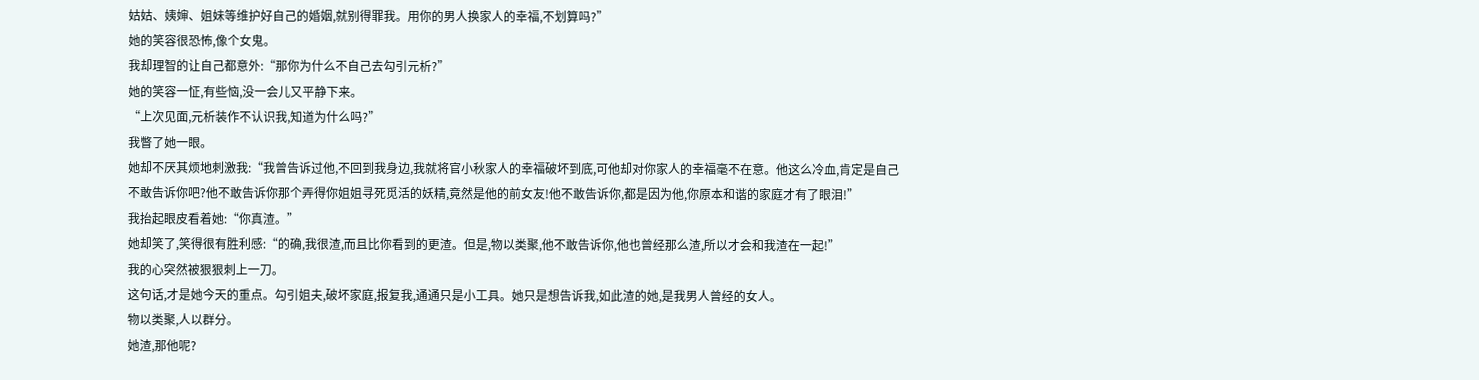姑姑、姨婶、姐妹等维护好自己的婚姻,就别得罪我。用你的男人换家人的幸福,不划算吗?”
她的笑容很恐怖,像个女鬼。
我却理智的让自己都意外:“那你为什么不自己去勾引元析?”
她的笑容一怔,有些恼,没一会儿又平静下来。
“上次见面,元析装作不认识我,知道为什么吗?”
我瞥了她一眼。
她却不厌其烦地刺激我:“我曾告诉过他,不回到我身边,我就将官小秋家人的幸福破坏到底,可他却对你家人的幸福毫不在意。他这么冷血,肯定是自己不敢告诉你吧?他不敢告诉你那个弄得你姐姐寻死觅活的妖精,竟然是他的前女友!他不敢告诉你,都是因为他,你原本和谐的家庭才有了眼泪!”
我抬起眼皮看着她:“你真渣。”
她却笑了,笑得很有胜利感:“的确,我很渣,而且比你看到的更渣。但是,物以类聚,他不敢告诉你,他也曾经那么渣,所以才会和我渣在一起!”
我的心突然被狠狠刺上一刀。
这句话,才是她今天的重点。勾引姐夫,破坏家庭,报复我,通通只是小工具。她只是想告诉我,如此渣的她,是我男人曾经的女人。
物以类聚,人以群分。
她渣,那他呢?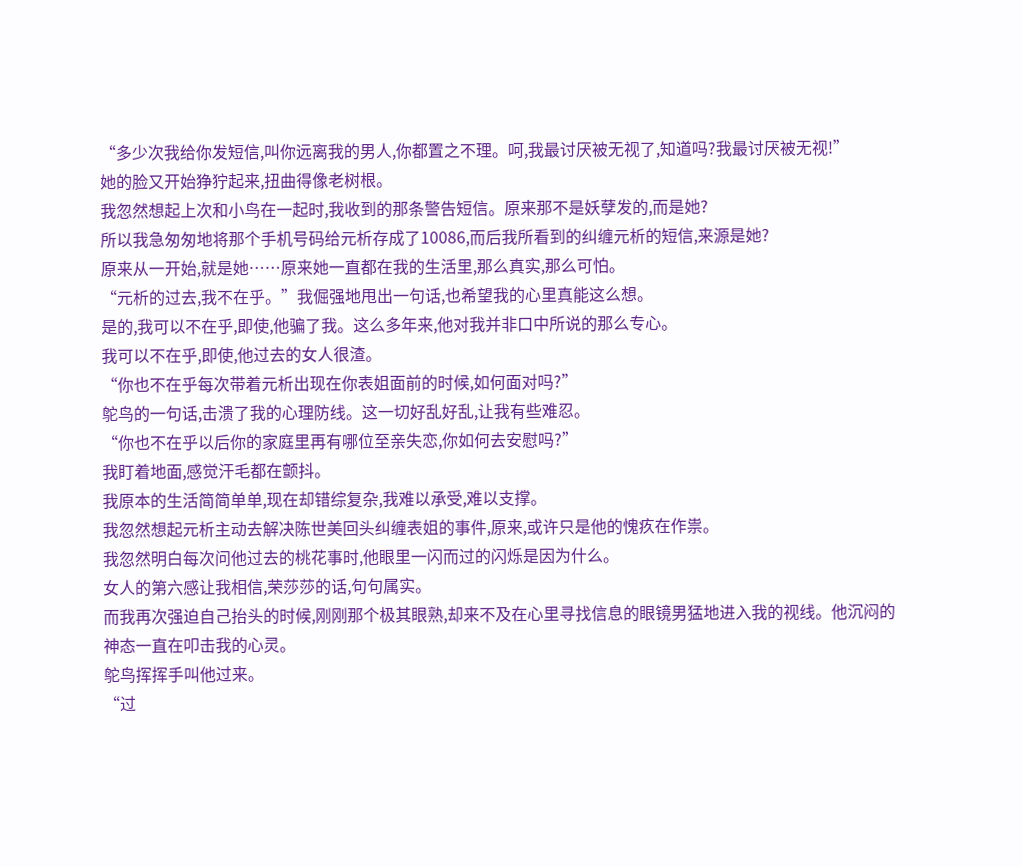“多少次我给你发短信,叫你远离我的男人,你都置之不理。呵,我最讨厌被无视了,知道吗?我最讨厌被无视!”
她的脸又开始狰狞起来,扭曲得像老树根。
我忽然想起上次和小鸟在一起时,我收到的那条警告短信。原来那不是妖孽发的,而是她?
所以我急匆匆地将那个手机号码给元析存成了10086,而后我所看到的纠缠元析的短信,来源是她?
原来从一开始,就是她……原来她一直都在我的生活里,那么真实,那么可怕。
“元析的过去,我不在乎。”我倔强地甩出一句话,也希望我的心里真能这么想。
是的,我可以不在乎,即使,他骗了我。这么多年来,他对我并非口中所说的那么专心。
我可以不在乎,即使,他过去的女人很渣。
“你也不在乎每次带着元析出现在你表姐面前的时候,如何面对吗?”
鸵鸟的一句话,击溃了我的心理防线。这一切好乱好乱,让我有些难忍。
“你也不在乎以后你的家庭里再有哪位至亲失恋,你如何去安慰吗?”
我盯着地面,感觉汗毛都在颤抖。
我原本的生活简简单单,现在却错综复杂,我难以承受,难以支撑。
我忽然想起元析主动去解决陈世美回头纠缠表姐的事件,原来,或许只是他的愧疚在作祟。
我忽然明白每次问他过去的桃花事时,他眼里一闪而过的闪烁是因为什么。
女人的第六感让我相信,荣莎莎的话,句句属实。
而我再次强迫自己抬头的时候,刚刚那个极其眼熟,却来不及在心里寻找信息的眼镜男猛地进入我的视线。他沉闷的神态一直在叩击我的心灵。
鸵鸟挥挥手叫他过来。
“过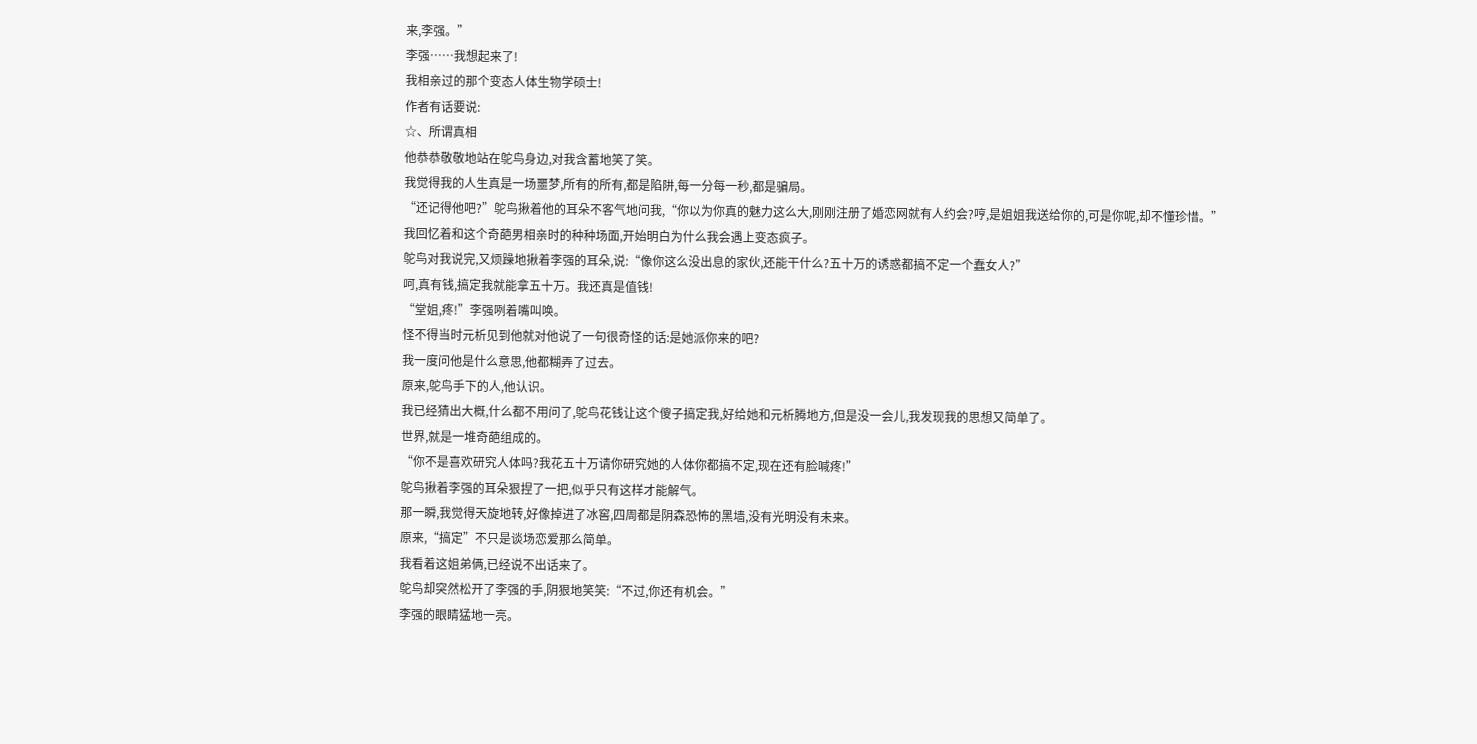来,李强。”
李强……我想起来了!
我相亲过的那个变态人体生物学硕士!
作者有话要说:
☆、所谓真相
他恭恭敬敬地站在鸵鸟身边,对我含蓄地笑了笑。
我觉得我的人生真是一场噩梦,所有的所有,都是陷阱,每一分每一秒,都是骗局。
“还记得他吧?”鸵鸟揪着他的耳朵不客气地问我,“你以为你真的魅力这么大,刚刚注册了婚恋网就有人约会?哼,是姐姐我送给你的,可是你呢,却不懂珍惜。”
我回忆着和这个奇葩男相亲时的种种场面,开始明白为什么我会遇上变态疯子。
鸵鸟对我说完,又烦躁地揪着李强的耳朵,说:“像你这么没出息的家伙,还能干什么?五十万的诱惑都搞不定一个蠢女人?”
呵,真有钱,搞定我就能拿五十万。我还真是值钱!
“堂姐,疼!”李强咧着嘴叫唤。
怪不得当时元析见到他就对他说了一句很奇怪的话:是她派你来的吧?
我一度问他是什么意思,他都糊弄了过去。
原来,鸵鸟手下的人,他认识。
我已经猜出大概,什么都不用问了,鸵鸟花钱让这个傻子搞定我,好给她和元析腾地方,但是没一会儿,我发现我的思想又简单了。
世界,就是一堆奇葩组成的。
“你不是喜欢研究人体吗?我花五十万请你研究她的人体你都搞不定,现在还有脸喊疼!”
鸵鸟揪着李强的耳朵狠捏了一把,似乎只有这样才能解气。
那一瞬,我觉得天旋地转,好像掉进了冰窖,四周都是阴森恐怖的黑墙,没有光明没有未来。
原来,“搞定”不只是谈场恋爱那么简单。
我看着这姐弟俩,已经说不出话来了。
鸵鸟却突然松开了李强的手,阴狠地笑笑:“不过,你还有机会。”
李强的眼睛猛地一亮。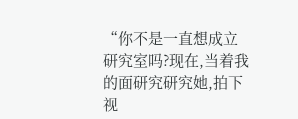“你不是一直想成立研究室吗?现在,当着我的面研究研究她,拍下视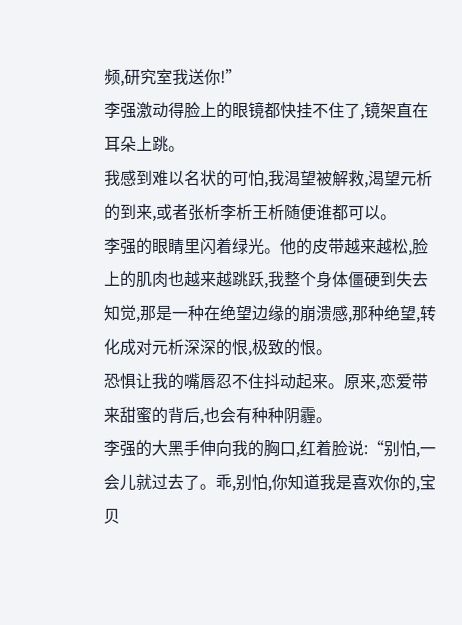频,研究室我送你!”
李强激动得脸上的眼镜都快挂不住了,镜架直在耳朵上跳。
我感到难以名状的可怕,我渴望被解救,渴望元析的到来,或者张析李析王析随便谁都可以。
李强的眼睛里闪着绿光。他的皮带越来越松,脸上的肌肉也越来越跳跃,我整个身体僵硬到失去知觉,那是一种在绝望边缘的崩溃感,那种绝望,转化成对元析深深的恨,极致的恨。
恐惧让我的嘴唇忍不住抖动起来。原来,恋爱带来甜蜜的背后,也会有种种阴霾。
李强的大黑手伸向我的胸口,红着脸说:“别怕,一会儿就过去了。乖,别怕,你知道我是喜欢你的,宝贝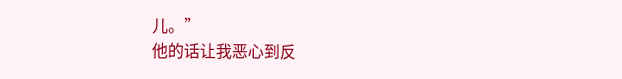儿。”
他的话让我恶心到反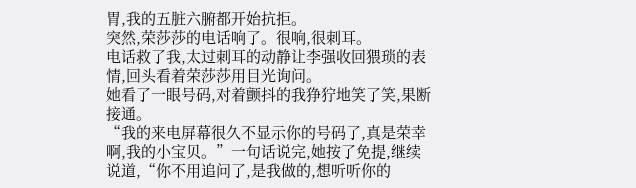胃,我的五脏六腑都开始抗拒。
突然,荣莎莎的电话响了。很响,很刺耳。
电话救了我,太过刺耳的动静让李强收回猥琐的表情,回头看着荣莎莎用目光询问。
她看了一眼号码,对着颤抖的我狰狞地笑了笑,果断接通。
“我的来电屏幕很久不显示你的号码了,真是荣幸啊,我的小宝贝。”一句话说完,她按了免提,继续说道,“你不用追问了,是我做的,想听听你的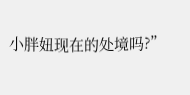小胖妞现在的处境吗?”